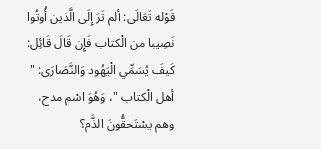قَوْله تَعَالَى: ألم تَرَ إِلَى الَّذين أُوتُوا نَصِيبا من الْكتاب فَإِن قَالَ قَائِل: كَيفَ يُسَمِّي الْيَهُود وَالنَّصَارَى: " أهل الْكتاب "، وَهُوَ اسْم مدح، وهم يسْتَحقُّونَ الذَّم؟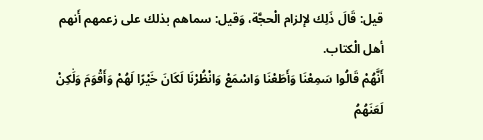قيل: قَالَ ذَلِك لإلزام الْحجَّة، وَقيل: سماهم بذلك على زعمهم أَنهم أهل الْكتاب.
أَنَّهُمْ قَالُوا سَمِعْنَا وَأَطَعْنَا وَاسْمَعْ وَانْظُرْنَا لَكَانَ خَيْرًا لَهُمْ وَأَقْوَمَ وَلَٰكِنْ لَعَنَهُمُ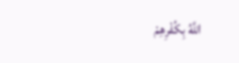اللَّهُ بِكُفْرِهِمْ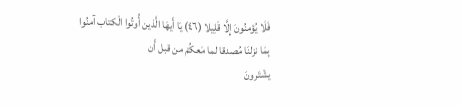فَلَا يُؤمنُونَ إِلَّا قَلِيلا (٤٦) يَا أَيهَا الَّذين أُوتُوا الْكتاب آمنُوا بِمَا نزلنَا مُصدقا لما مَعكُمْ من قبل أَن
يشْتَرونَ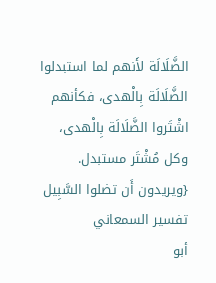الضَّلَالَة لأَنهم لما استبدلوا الضَّلَالَة بِالْهدى، فكأنهم اشْتَروا الضَّلَالَة بِالْهدى، وكل مُشْتَر مستبدل.
{ويريدون أَن تضلوا السَّبِيل
تفسير السمعاني
أبو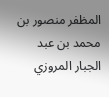المظفر منصور بن محمد بن عبد الجبار المروزي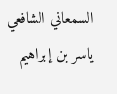السمعاني الشافعي
ياسر بن إبراهيم